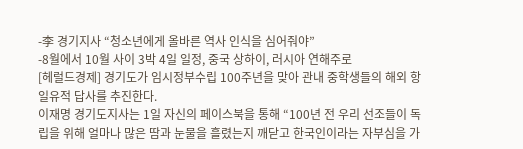-李 경기지사 “청소년에게 올바른 역사 인식을 심어줘야”
-8월에서 10월 사이 3박 4일 일정, 중국 상하이, 러시아 연해주로
[헤럴드경제] 경기도가 임시정부수립 100주년을 맞아 관내 중학생들의 해외 항일유적 답사를 추진한다.
이재명 경기도지사는 1일 자신의 페이스북을 통해 “100년 전 우리 선조들이 독립을 위해 얼마나 많은 땀과 눈물을 흘렸는지 깨닫고 한국인이라는 자부심을 가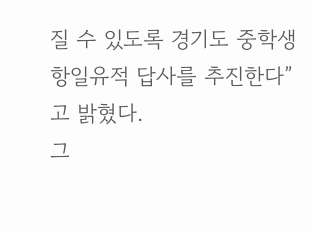질 수 있도록 경기도 중학생 항일유적 답사를 추진한다”고 밝혔다.
그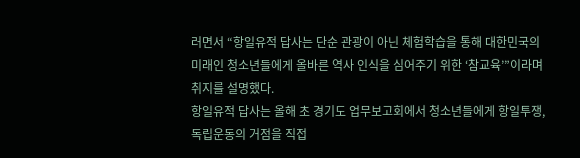러면서 “항일유적 답사는 단순 관광이 아닌 체험학습을 통해 대한민국의 미래인 청소년들에게 올바른 역사 인식을 심어주기 위한 ‘참교육’”이라며 취지를 설명했다.
항일유적 답사는 올해 초 경기도 업무보고회에서 청소년들에게 항일투쟁, 독립운동의 거점을 직접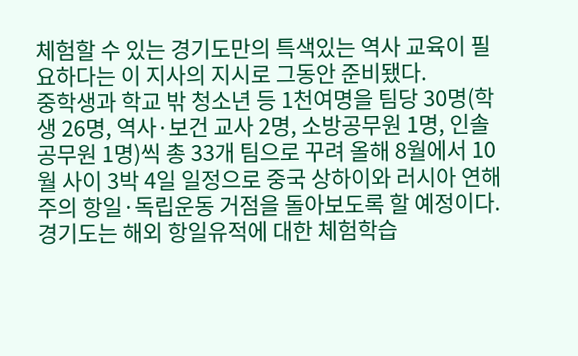체험할 수 있는 경기도만의 특색있는 역사 교육이 필요하다는 이 지사의 지시로 그동안 준비됐다.
중학생과 학교 밖 청소년 등 1천여명을 팀당 30명(학생 26명, 역사·보건 교사 2명, 소방공무원 1명, 인솔공무원 1명)씩 총 33개 팀으로 꾸려 올해 8월에서 10월 사이 3박 4일 일정으로 중국 상하이와 러시아 연해주의 항일·독립운동 거점을 돌아보도록 할 예정이다.
경기도는 해외 항일유적에 대한 체험학습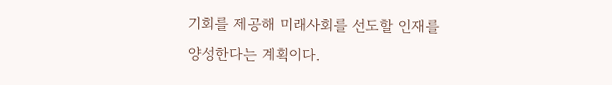기회를 제공해 미래사회를 선도할 인재를 양성한다는 계획이다.